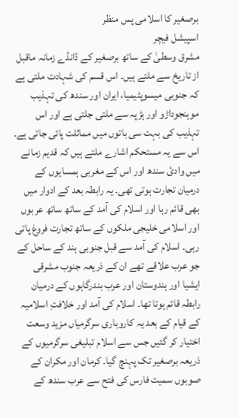برصغیر کا اسلامی پس منظر
اسپیشل فیچر
مشرق وسطیٰ کے ساتھ برصغیر کے ڈانڈے زمانہ ماقبل از تاریخ سے ملتے ہیں۔ اس قسم کی شہادت ملتی ہے کہ جنوبی میسوپٹیمیا، ایران اور سندھ کی تہذیب موہنجوداڑو اور ہڑپہ سے ملتی جلتی ہے اور اس تہذیب کی بہت سی باتوں میں مماثلت پائی جاتی ہے۔ اس سے یہ مستحکم اشارے ملتے ہیں کہ قدیم زمانے میں وادیٔ سندھ اور اس کے مغربی ہمسایوں کے درمیان تجارت ہوتی تھی۔ یہ رابطہ بعد کے ادوار میں بھی قائم رہا اور اسلام کی آمد کے ساتھ ساتھ عربوں اور اسلامی خلیجی ملکوں کے ساتھ تجارت فروغ پاتی رہی۔ اسلام کی آمد سے قبل جنوبی ہند کے ساحل کے جو عرب علاقے تھے ان کے ذریعہ جنوب مشرقی ایشیا اور ہندوستان اور عرب بندرگاہوں کے درمیان رابطہ قائم ہوتا تھا۔ اسلام کی آمد اور خلافتِ اسلامیہ کے قیام کے بعد یہ کاروباری سرگرمیاں مزید وسعت اختیار کر گئیں جس سے اسلام تبلیغی سرگرمیوں کے ذریعہ برصغیر تک پہنچ گیا۔ کرمان اور مکران کے صوبوں سمیت فارس کی فتح سے عرب سندھ کے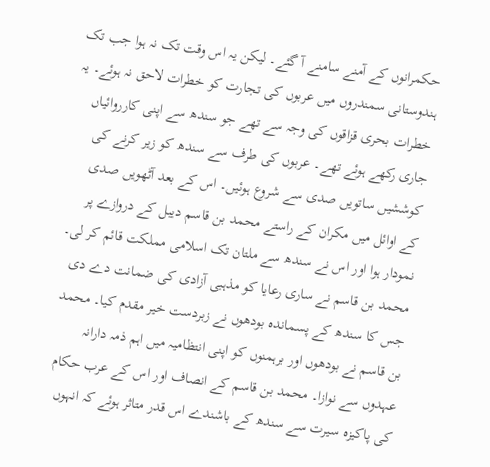حکمرانوں کے آمنے سامنے آ گئے۔ لیکن یہ اس وقت تک نہ ہوا جب تک ہندوستانی سمندروں میں عربوں کی تجارت کو خطرات لاحق نہ ہوئے۔ یہ خطرات بحری قزاقوں کی وجہ سے تھے جو سندھ سے اپنی کارروائیاں جاری رکھے ہوئے تھے۔ عربوں کی طرف سے سندھ کو زیر کرنے کی کوششیں ساتویں صدی سے شروع ہوئیں۔ اس کے بعد آٹھویں صدی کے اوائل میں مکران کے راستے محمد بن قاسم دیبل کے دروازے پر نمودار ہوا اور اس نے سندھ سے ملتان تک اسلامی مملکت قائم کر لی۔ محمد بن قاسم نے ساری رعایا کو مذہبی آزادی کی ضمانت دے دی جس کا سندھ کے پسماندہ بودھوں نے زبردست خیر مقدم کیا۔ محمد بن قاسم نے بودھوں اور برہمنوں کو اپنی انتظامیہ میں اہم ذمہ دارانہ عہدوں سے نوازا۔ محمد بن قاسم کے انصاف اور اس کے عرب حکام کی پاکیزہ سیرت سے سندھ کے باشندے اس قدر متاثر ہوئے کہ انہوں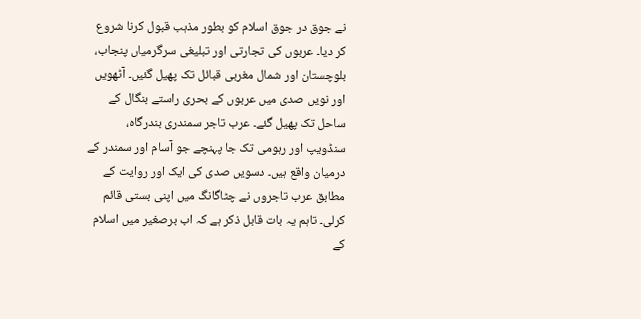نے جوق در جوق اسلام کو بطور مذہب قبول کرنا شروع کر دیا۔ عربوں کی تجارتی اور تبلیغی سرگرمیاں پنجاب، بلوچستان اور شمال مغربی قبائل تک پھیل گئیں۔ آٹھویں اور نویں صدی میں عربوں کے بحری راستے بنگال کے ساحل تک پھیل گئے۔ عرب تاجر سمندری بندرگاہ، سنڈویپ اور رہومی تک جا پہنچے جو آسام اور سمندر کے درمیان واقع ہیں۔ دسویں صدی کی ایک اور روایت کے مطابق عرب تاجروں نے چٹاگانگ میں اپنی بستی قائم کرلی۔ تاہم یہ بات قابل ذکر ہے کہ اب برصغیر میں اسلام کے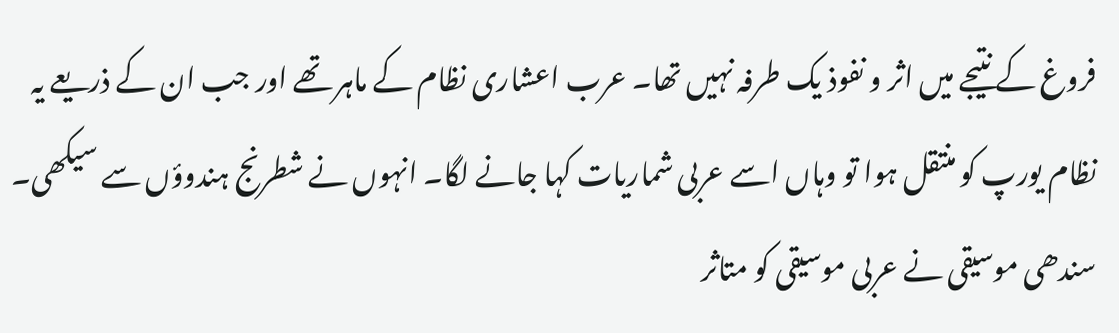فروغ کے نتیجے میں اثر و نفوذ یک طرفہ نہیں تھا۔ عرب اعشاری نظام کے ماہر تھے اور جب ان کے ذریعے یہ نظام یورپ کو منتقل ہوا تو وہاں اسے عربی شماریات کہا جانے لگا۔ انہوں نے شطرنج ہندوؤں سے سیکھی۔ سندھی موسیقی نے عربی موسیقی کو متاثر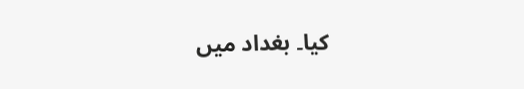کیا۔ بغداد میں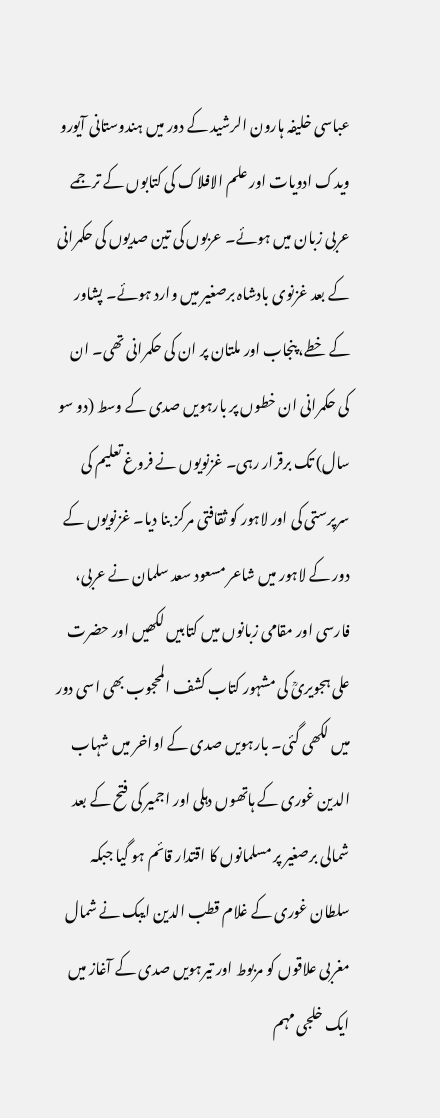عباسی خلیفہ ہارون الرشید کے دور میں ہندوستانی آیورو ویدک ادویات اور علم الافلاک کی کتابوں کے ترجمے عربی زبان میں ہوئے۔ عربوں کی تین صدیوں کی حکمرانی کے بعد غزنوی بادشاہ برصغیر میں وارد ہوئے۔ پشاور کے خطے، پنجاب اور ملتان پر ان کی حکمرانی تھی۔ ان کی حکمرانی ان خطوں پر بارہویں صدی کے وسط (دو سو سال) تک برقرار رہی۔ غزنویوں نے فروغ تعلیم کی سرپرستی کی اور لاہور کو ثقافتی مرکز بنا دیا۔ غزنویوں کے دور کے لاہور میں شاعر مسعود سعد سلمان نے عربی، فارسی اور مقامی زبانوں میں کتابیں لکھیں اور حضرت علی ہجویریؒ کی مشہور کتاب کشف المحجوب بھی اسی دور میں لکھی گئی۔ بارہویں صدی کے اواخر میں شہاب الدین غوری کے ہاتھوں دہلی اور اجمیر کی فتح کے بعد شمالی برصغیر پر مسلمانوں کا اقتدار قائم ہو گیا جبکہ سلطان غوری کے غلام قطب الدین ایبک نے شمال مغربی علاقوں کو مربوط اور تیرہویں صدی کے آغاز میں ایک خلجی مہم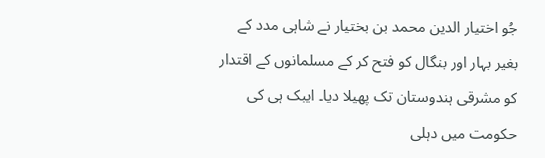جُو اختیار الدین محمد بن بختیار نے شاہی مدد کے بغیر بہار اور بنگال کو فتح کر کے مسلمانوں کے اقتدار کو مشرقی ہندوستان تک پھیلا دیا۔ ایبک ہی کی حکومت میں دہلی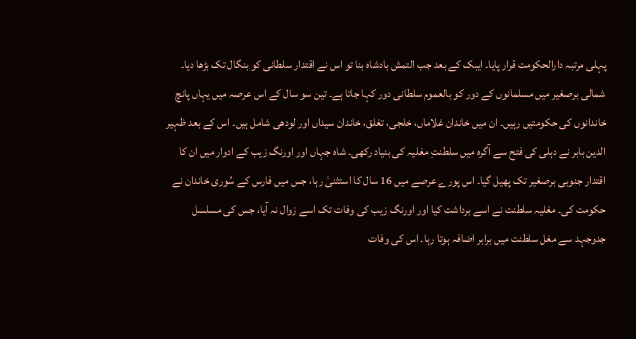پہلی مرتبہ دارالحکومت قرار پایا۔ ایبک کے بعد جب التمش بادشاہ بنا تو اس نے اقتدار سلطانی کو بنگال تک بڑھا دیا۔ شمالی برصغیر میں مسلمانوں کے دور کو بالعموم سلطانی دور کہا جاتا ہے۔ تین سو سال کے اس عرصہ میں یہاں پانچ خاندانوں کی حکومتیں رہیں۔ ان میں خاندان غلاماں، خلجی، تغلق، خاندان سیداں اور لودھی شامل ہیں۔ اس کے بعد ظہیر الدین بابر نے دہلی کی فتح سے آگرہ میں سلطنتِ مغلیہ کی بنیاد رکھی۔ شاہ جہاں اور اورنگ زیب کے ادوار میں ان کا اقتدار جنوبی برصغیر تک پھیل گیا۔ اس پورے عرصے میں 16 سال کا استثنیٰ رہا، جس میں فارس کے سُوری خاندان نے حکومت کی۔ مغلیہ سلطنت نے اسے برداشت کیا اور اورنگ زیب کی وفات تک اسے زوال نہ آیا، جس کی مسلسل جدوجہد سے مغل سلطنت میں برابر اضافہ ہوتا رہا۔ اس کی وفات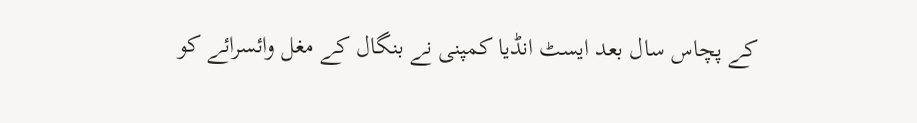کے پچاس سال بعد ایسٹ انڈیا کمپنی نے بنگال کے مغل وائسرائے کو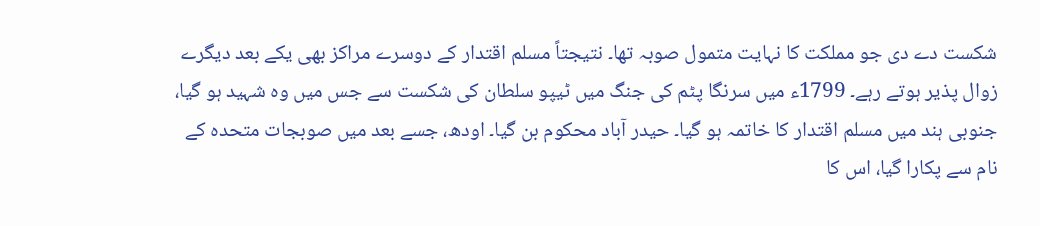شکست دے دی جو مملکت کا نہایت متمول صوبہ تھا۔ نتیجتاً مسلم اقتدار کے دوسرے مراکز بھی یکے بعد دیگرے زوال پذیر ہوتے رہے۔ 1799ء میں سرنگا پٹم کی جنگ میں ٹیپو سلطان کی شکست سے جس میں وہ شہید ہو گیا، جنوبی ہند میں مسلم اقتدار کا خاتمہ ہو گیا۔ حیدر آباد محکوم بن گیا۔ اودھ، جسے بعد میں صوبجات متحدہ کے نام سے پکارا گیا، اس کا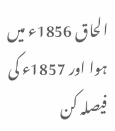الحاق 1856ء میں ہوا اور 1857ء کی فیصلہ کن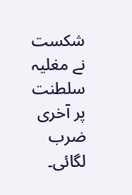شکست نے مغلیہ سلطنت پر آخری ضرب لگائی۔